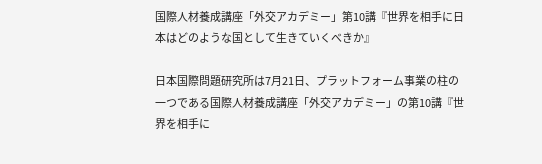国際人材養成講座「外交アカデミー」第10講『世界を相手に日本はどのような国として生きていくべきか』

日本国際問題研究所は7月21日、プラットフォーム事業の柱の一つである国際人材養成講座「外交アカデミー」の第10講『世界を相手に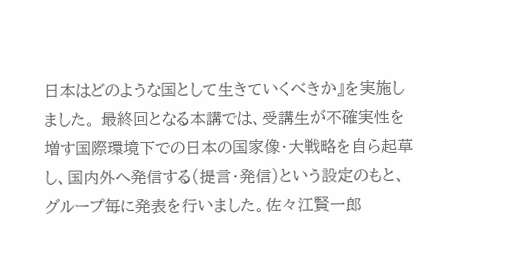日本はどのような国として生きていくべきか』を実施しました。 最終回となる本講では、受講生が不確実性を増す国際環境下での日本の国家像・大戦略を自ら起草し、国内外へ発信する(提言・発信)という設定のもと、グループ毎に発表を行いました。佐々江賢一郎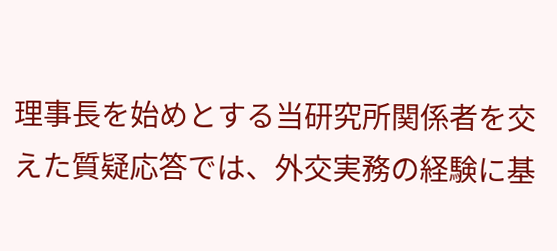理事長を始めとする当研究所関係者を交えた質疑応答では、外交実務の経験に基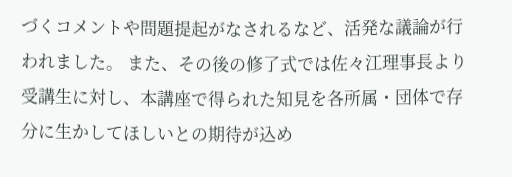づくコメントや問題提起がなされるなど、活発な議論が行われました。 また、その後の修了式では佐々江理事長より受講生に対し、本講座で得られた知見を各所属・団体で存分に生かしてほしいとの期待が込め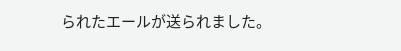られたエールが送られました。